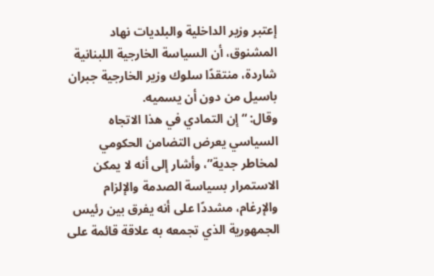إعتبر وزير الداخلية والبلديات نهاد المشنوق، أن السياسة الخارجية اللبنانية شاردة، منتقدًا سلوك وزير الخارجية جبران باسيل من دون أن يسميه.
وقال: “إن التمادي في هذا الاتجاه السياسي يعرض التضامن الحكومي لمخاطر جدية”، وأشار إلى أنه لا يمكن الاستمرار بسياسة الصدمة والإلزام والإرغام، مشددًا على أنه يفرق بين رئيس الجمهورية الذي تجمعه به علاقة قائمة على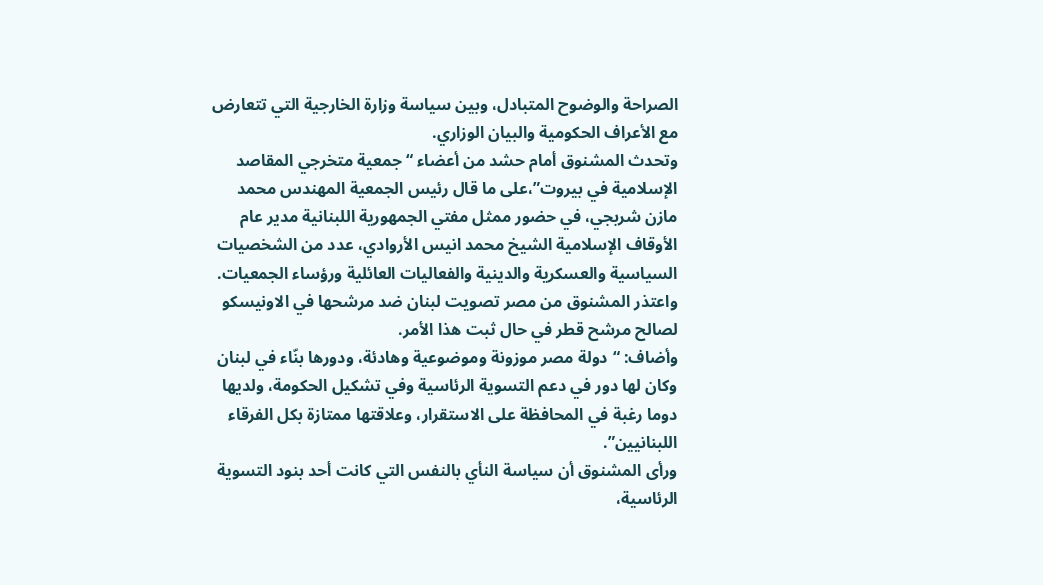الصراحة والوضوح المتبادل، وبين سياسة وزارة الخارجية التي تتعارض مع الأعراف الحكومية والبيان الوزاري.
وتحدث المشنوق أمام حشد من أعضاء “جمعية متخرجي المقاصد الإسلامية في بيروت”،على ما قال رئيس الجمعية المهندس محمد مازن شربجي، في حضور ممثل مفتي الجمهورية اللبنانية مدير عام الأوقاف الإسلامية الشيخ محمد انيس الأروادي، عدد من الشخصيات السياسية والعسكرية والدينية والفعاليات العائلية ورؤساء الجمعيات.
واعتذر المشنوق من مصر تصويت لبنان ضد مرشحها في الاونيسكو لصالح مرشح قطر في حال ثبت هذا الأمر.
وأضاف: “دولة مصر موزونة وموضوعية وهادئة، ودورها بنّاء في لبنان وكان لها دور في دعم التسوية الرئاسية وفي تشكيل الحكومة، ولديها دوما رغبة في المحافظة على الاستقرار، وعلاقتها ممتازة بكل الفرقاء اللبنانيين”.
ورأى المشنوق أن سياسة النأي بالنفس التي كانت أحد بنود التسوية الرئاسية،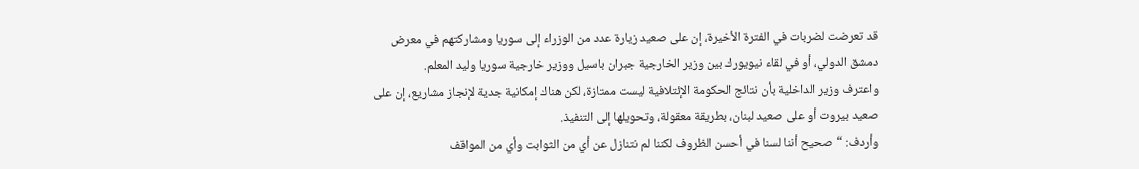قد تعرضت لضربات في الفترة الأخيرة، إن على صعيد زيارة عدد من الوزراء إلى سوريا ومشاركتهم في معرض دمشق الدولي، أو في لقاء نيويورك بين وزير الخارجية جبران باسيل ووزير خارجية سوريا وليد المعلم.
واعترف وزير الداخلية بأن نتائج الحكومة الإئتلافية ليست ممتازة، لكن هناك إمكانية جدية لإنجاز مشاريع، إن على صعيد بيروت أو على صعيد لبنان، بطريقة معقولة، وتحويلها إلى التنفيذ.
وأردف: “صحيح أننا لسنا في أحسن الظروف لكننا لم نتنازل عن أي من الثوابت وأي من المواقف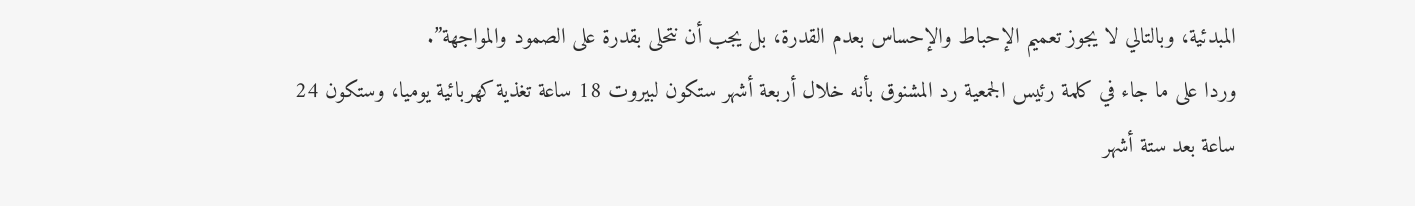المبدئية، وبالتالي لا يجوز تعميم الإحباط والإحساس بعدم القدرة، بل يجب أن نتحلى بقدرة على الصمود والمواجهة”.
وردا على ما جاء في كلمة رئيس الجمعية رد المشنوق بأنه خلال أربعة أشهر ستكون لبيروت 18 ساعة تغذية كهربائية يوميا، وستكون 24 ساعة بعد ستة أشهر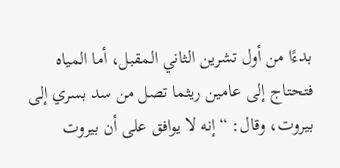بدءًا من أول تشرين الثاني المقبل، أما المياه فتحتاج إلى عامين ريثما تصل من سد بسري إلى بيروت، وقال: “إنه لا يوافق على أن بيروت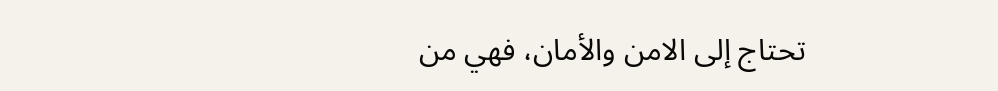تحتاج إلى الامن والأمان، فهي من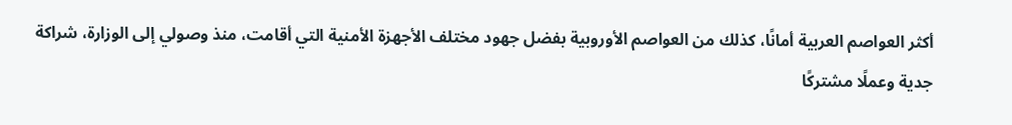أكثر العواصم العربية أمانًا، كذلك من العواصم الأوروبية بفضل جهود مختلف الأجهزة الأمنية التي أقامت، منذ وصولي إلى الوزارة، شراكة جدية وعملًا مشتركًا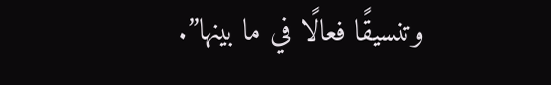وتنسيقًا فعالًا في ما بينها”.